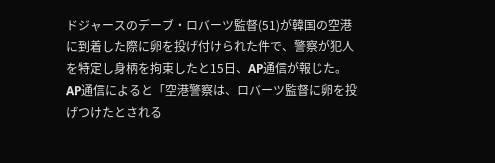ドジャースのデーブ・ロバーツ監督(51)が韓国の空港に到着した際に卵を投げ付けられた件で、警察が犯人を特定し身柄を拘束したと15日、AP通信が報じた。
AP通信によると「空港警察は、ロバーツ監督に卵を投げつけたとされる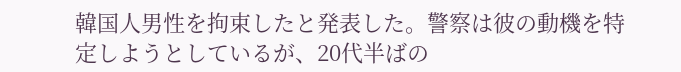韓国人男性を拘束したと発表した。警察は彼の動機を特定しようとしているが、20代半ばの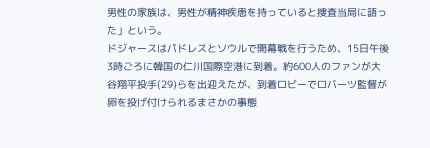男性の家族は、男性が精神疾患を持っていると捜査当局に語った」という。
ドジャースはパドレスとソウルで開幕戦を行うため、15日午後3時ごろに韓国の仁川国際空港に到着。約600人のファンが大谷翔平投手(29)らを出迎えたが、到着ロビーでロバーツ監督が卵を投げ付けられるまさかの事態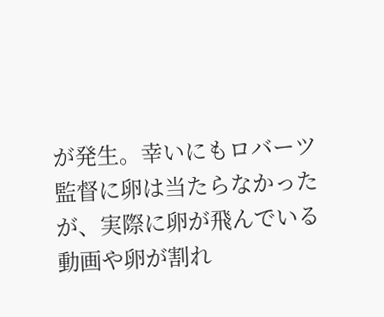が発生。幸いにもロバーツ監督に卵は当たらなかったが、実際に卵が飛んでいる動画や卵が割れ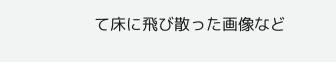て床に飛び散った画像など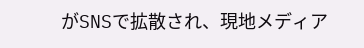がSNSで拡散され、現地メディア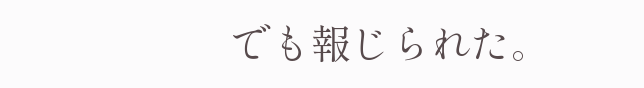でも報じられた。